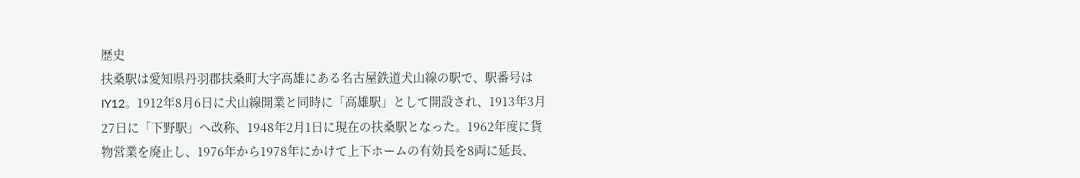歴史
扶桑駅は愛知県丹羽郡扶桑町大字高雄にある名古屋鉄道犬山線の駅で、駅番号はIY12。1912年8月6日に犬山線開業と同時に「高雄駅」として開設され、1913年3月27日に「下野駅」へ改称、1948年2月1日に現在の扶桑駅となった。1962年度に貨物営業を廃止し、1976年から1978年にかけて上下ホームの有効長を8両に延長、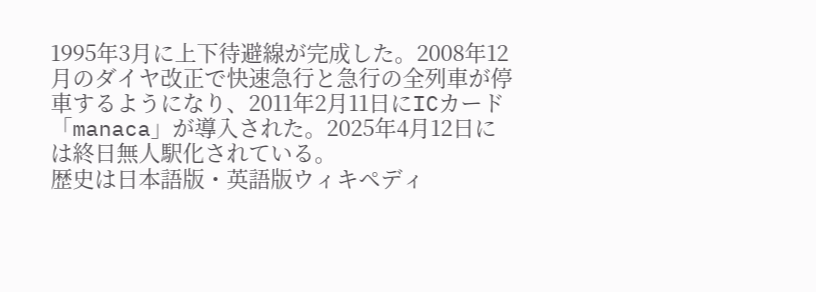1995年3月に上下待避線が完成した。2008年12月のダイヤ改正で快速急行と急行の全列車が停車するようになり、2011年2月11日にICカード「manaca」が導入された。2025年4月12日には終日無人駅化されている。
歴史は日本語版・英語版ウィキペディ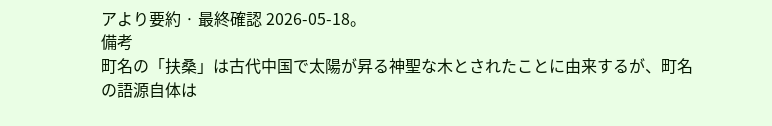アより要約 · 最終確認 2026-05-18。
備考
町名の「扶桑」は古代中国で太陽が昇る神聖な木とされたことに由来するが、町名の語源自体は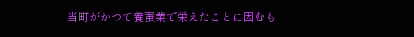当町がかつて養蚕業で栄えたことに因むも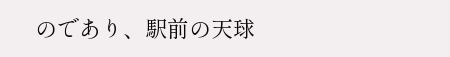のであり、駅前の天球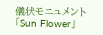儀状モニュメント「Sun Flower」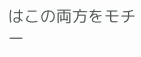はこの両方をモチー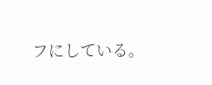フにしている。